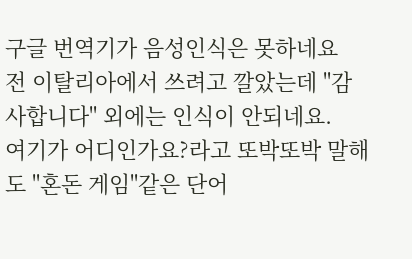구글 번역기가 음성인식은 못하네요
전 이탈리아에서 쓰려고 깔았는데 "감사합니다" 외에는 인식이 안되네요.
여기가 어디인가요?라고 또박또박 말해도 "혼돈 게임"같은 단어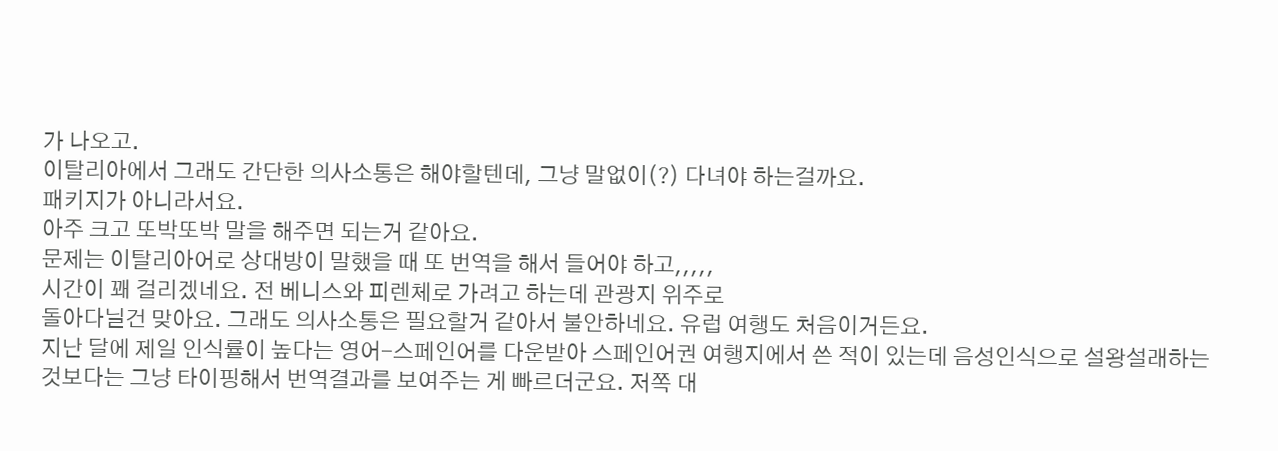가 나오고.
이탈리아에서 그래도 간단한 의사소통은 해야할텐데, 그냥 말없이(?) 다녀야 하는걸까요.
패키지가 아니라서요.
아주 크고 또박또박 말을 해주면 되는거 같아요.
문제는 이탈리아어로 상대방이 말했을 때 또 번역을 해서 들어야 하고,,,,,
시간이 꽤 걸리겠네요. 전 베니스와 피렌체로 가려고 하는데 관광지 위주로
돌아다닐건 맞아요. 그래도 의사소통은 필요할거 같아서 불안하네요. 유럽 여행도 처음이거든요.
지난 달에 제일 인식률이 높다는 영어-스페인어를 다운받아 스페인어권 여행지에서 쓴 적이 있는데 음성인식으로 설왕설래하는 것보다는 그냥 타이핑해서 번역결과를 보여주는 게 빠르더군요. 저쪽 대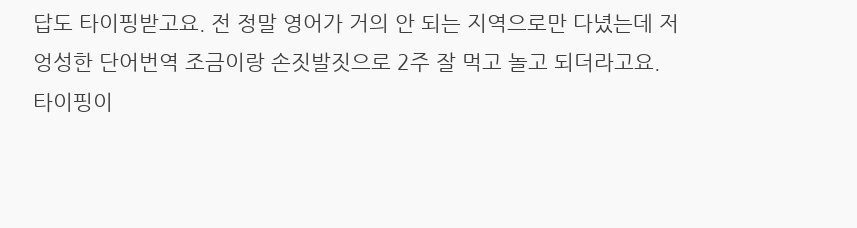답도 타이핑받고요. 전 정말 영어가 거의 안 되는 지역으로만 다녔는데 저 엉성한 단어번역 조금이랑 손짓발짓으로 2주 잘 먹고 놀고 되더라고요.
타이핑이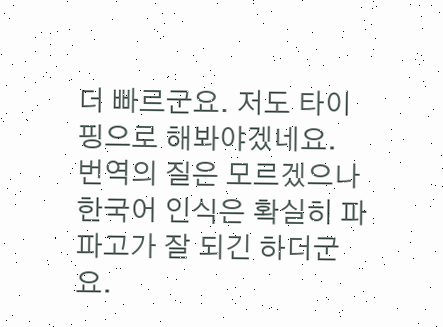더 빠르군요. 저도 타이핑으로 해봐야겠네요.
번역의 질은 모르겠으나 한국어 인식은 확실히 파파고가 잘 되긴 하더군요.